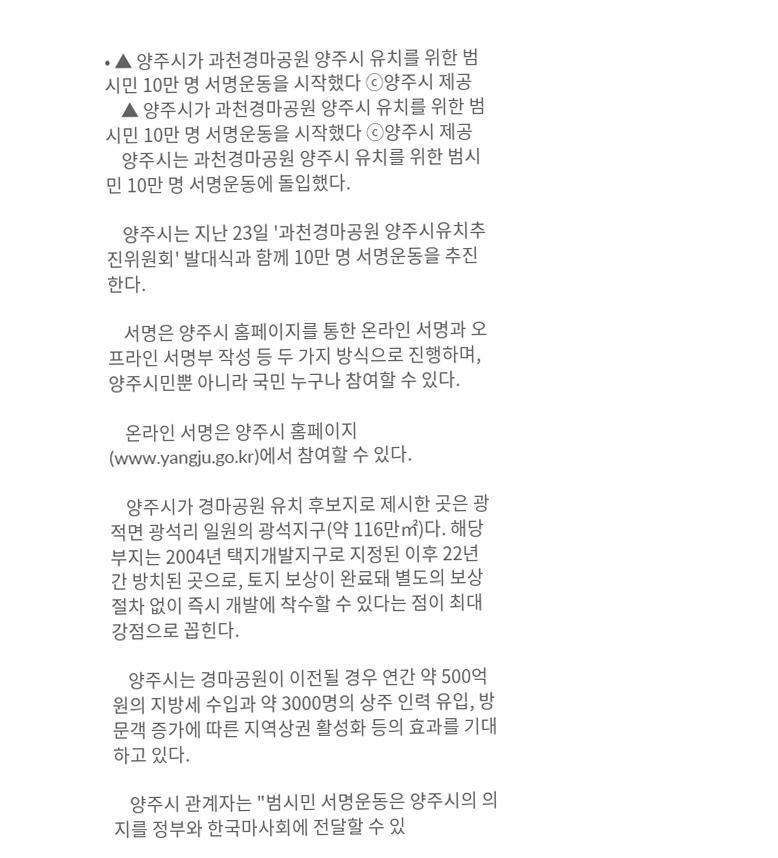• ▲ 양주시가 과천경마공원 양주시 유치를 위한 범시민 10만 명 서명운동을 시작했다 ⓒ양주시 제공
    ▲ 양주시가 과천경마공원 양주시 유치를 위한 범시민 10만 명 서명운동을 시작했다 ⓒ양주시 제공
    양주시는 과천경마공원 양주시 유치를 위한 범시민 10만 명 서명운동에 돌입했다.

    양주시는 지난 23일 '과천경마공원 양주시유치추진위원회' 발대식과 함께 10만 명 서명운동을 추진한다.

    서명은 양주시 홈페이지를 통한 온라인 서명과 오프라인 서명부 작성 등 두 가지 방식으로 진행하며, 양주시민뿐 아니라 국민 누구나 참여할 수 있다.

    온라인 서명은 양주시 홈페이지(www.yangju.go.kr)에서 참여할 수 있다.

    양주시가 경마공원 유치 후보지로 제시한 곳은 광적면 광석리 일원의 광석지구(약 116만㎡)다. 해당 부지는 2004년 택지개발지구로 지정된 이후 22년간 방치된 곳으로, 토지 보상이 완료돼 별도의 보상 절차 없이 즉시 개발에 착수할 수 있다는 점이 최대 강점으로 꼽힌다.

    양주시는 경마공원이 이전될 경우 연간 약 500억 원의 지방세 수입과 약 3000명의 상주 인력 유입, 방문객 증가에 따른 지역상권 활성화 등의 효과를 기대하고 있다.

    양주시 관계자는 "범시민 서명운동은 양주시의 의지를 정부와 한국마사회에 전달할 수 있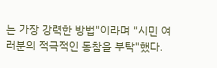는 가장 강력한 방법"이라며 "시민 여러분의 적극적인 동참을 부탁"했다.